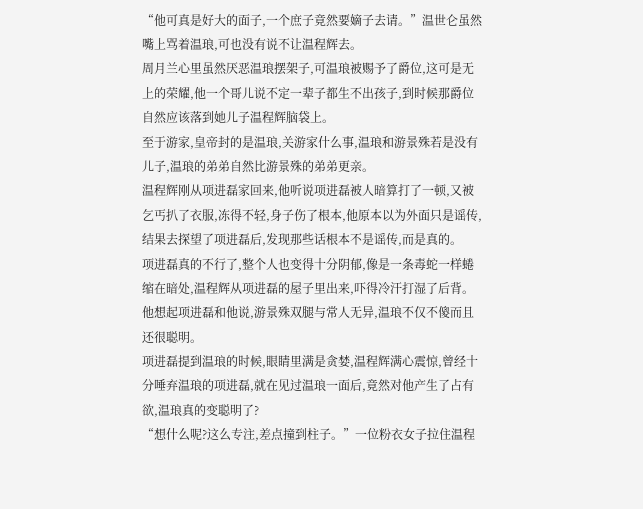“他可真是好大的面子,一个庶子竟然要嫡子去请。”温世仑虽然嘴上骂着温琅,可也没有说不让温程辉去。
周月兰心里虽然厌恶温琅摆架子,可温琅被赐予了爵位,这可是无上的荣耀,他一个哥儿说不定一辈子都生不出孩子,到时候那爵位自然应该落到她儿子温程辉脑袋上。
至于游家,皇帝封的是温琅,关游家什么事,温琅和游景殊若是没有儿子,温琅的弟弟自然比游景殊的弟弟更亲。
温程辉刚从项进磊家回来,他听说项进磊被人暗算打了一顿,又被乞丐扒了衣服,冻得不轻,身子伤了根本,他原本以为外面只是谣传,结果去探望了项进磊后,发现那些话根本不是谣传,而是真的。
项进磊真的不行了,整个人也变得十分阴郁,像是一条毒蛇一样蜷缩在暗处,温程辉从项进磊的屋子里出来,吓得冷汗打湿了后背。
他想起项进磊和他说,游景殊双腿与常人无异,温琅不仅不傻而且还很聪明。
项进磊提到温琅的时候,眼睛里满是贪婪,温程辉满心震惊,曾经十分唾弃温琅的项进磊,就在见过温琅一面后,竟然对他产生了占有欲,温琅真的变聪明了?
“想什么呢?这么专注,差点撞到柱子。”一位粉衣女子拉住温程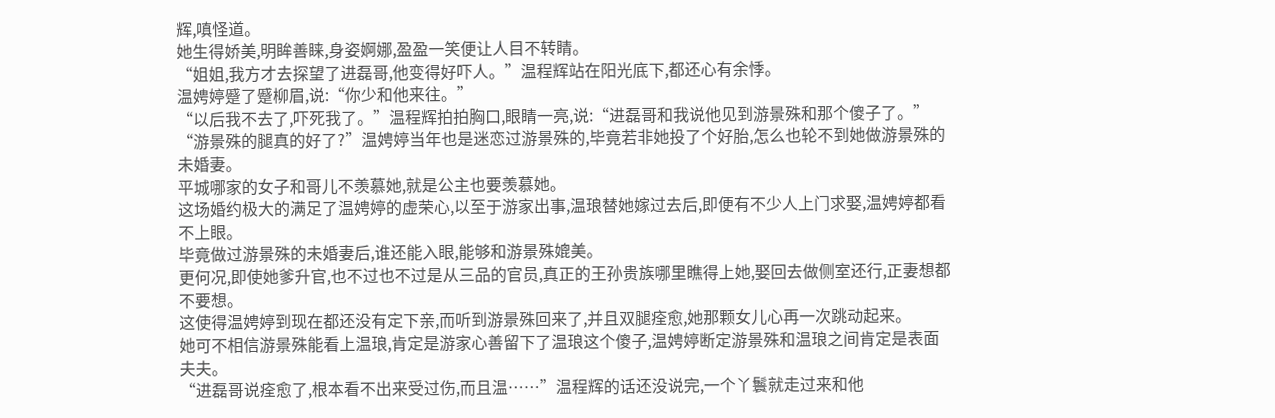辉,嗔怪道。
她生得娇美,明眸善睐,身姿婀娜,盈盈一笑便让人目不转睛。
“姐姐,我方才去探望了进磊哥,他变得好吓人。”温程辉站在阳光底下,都还心有余悸。
温娉婷蹙了蹙柳眉,说:“你少和他来往。”
“以后我不去了,吓死我了。”温程辉拍拍胸口,眼睛一亮,说:“进磊哥和我说他见到游景殊和那个傻子了。”
“游景殊的腿真的好了?”温娉婷当年也是迷恋过游景殊的,毕竟若非她投了个好胎,怎么也轮不到她做游景殊的未婚妻。
平城哪家的女子和哥儿不羡慕她,就是公主也要羡慕她。
这场婚约极大的满足了温娉婷的虚荣心,以至于游家出事,温琅替她嫁过去后,即便有不少人上门求娶,温娉婷都看不上眼。
毕竟做过游景殊的未婚妻后,谁还能入眼,能够和游景殊媲美。
更何况,即使她爹升官,也不过也不过是从三品的官员,真正的王孙贵族哪里瞧得上她,娶回去做侧室还行,正妻想都不要想。
这使得温娉婷到现在都还没有定下亲,而听到游景殊回来了,并且双腿痊愈,她那颗女儿心再一次跳动起来。
她可不相信游景殊能看上温琅,肯定是游家心善留下了温琅这个傻子,温娉婷断定游景殊和温琅之间肯定是表面夫夫。
“进磊哥说痊愈了,根本看不出来受过伤,而且温……”温程辉的话还没说完,一个丫鬟就走过来和他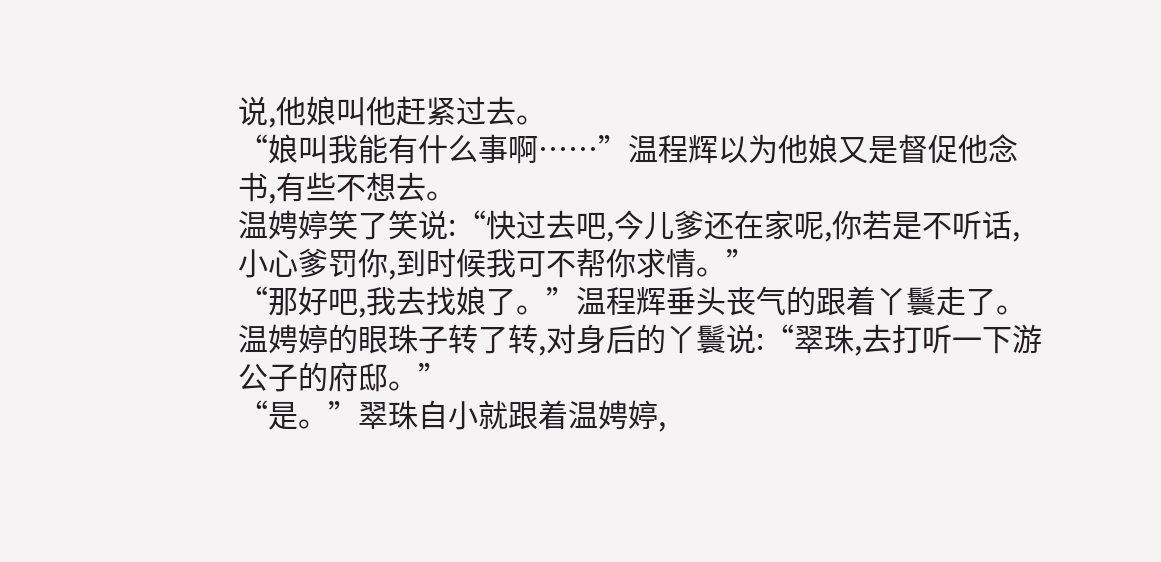说,他娘叫他赶紧过去。
“娘叫我能有什么事啊……”温程辉以为他娘又是督促他念书,有些不想去。
温娉婷笑了笑说:“快过去吧,今儿爹还在家呢,你若是不听话,小心爹罚你,到时候我可不帮你求情。”
“那好吧,我去找娘了。”温程辉垂头丧气的跟着丫鬟走了。
温娉婷的眼珠子转了转,对身后的丫鬟说:“翠珠,去打听一下游公子的府邸。”
“是。”翠珠自小就跟着温娉婷,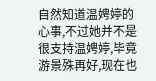自然知道温娉婷的心事,不过她并不是很支持温娉婷,毕竟游景殊再好,现在也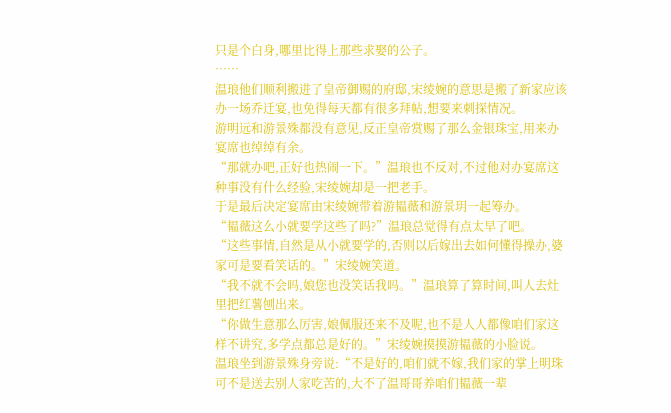只是个白身,哪里比得上那些求娶的公子。
……
温琅他们顺利搬进了皇帝御赐的府邸,宋绫婉的意思是搬了新家应该办一场乔迁宴,也免得每天都有很多拜帖,想要来刺探情况。
游明远和游景殊都没有意见,反正皇帝赏赐了那么金银珠宝,用来办宴席也绰绰有余。
“那就办吧,正好也热闹一下。”温琅也不反对,不过他对办宴席这种事没有什么经验,宋绫婉却是一把老手。
于是最后决定宴席由宋绫婉带着游韫薇和游景玥一起筹办。
“韫薇这么小就要学这些了吗?”温琅总觉得有点太早了吧。
“这些事情,自然是从小就要学的,否则以后嫁出去如何懂得操办,婆家可是要看笑话的。”宋绫婉笑道。
“我不就不会吗,娘您也没笑话我吗。”温琅算了算时间,叫人去灶里把红薯刨出来。
“你做生意那么厉害,娘佩服还来不及呢,也不是人人都像咱们家这样不讲究,多学点都总是好的。”宋绫婉摸摸游韫薇的小脸说。
温琅坐到游景殊身旁说:“不是好的,咱们就不嫁,我们家的掌上明珠可不是送去别人家吃苦的,大不了温哥哥养咱们韫薇一辈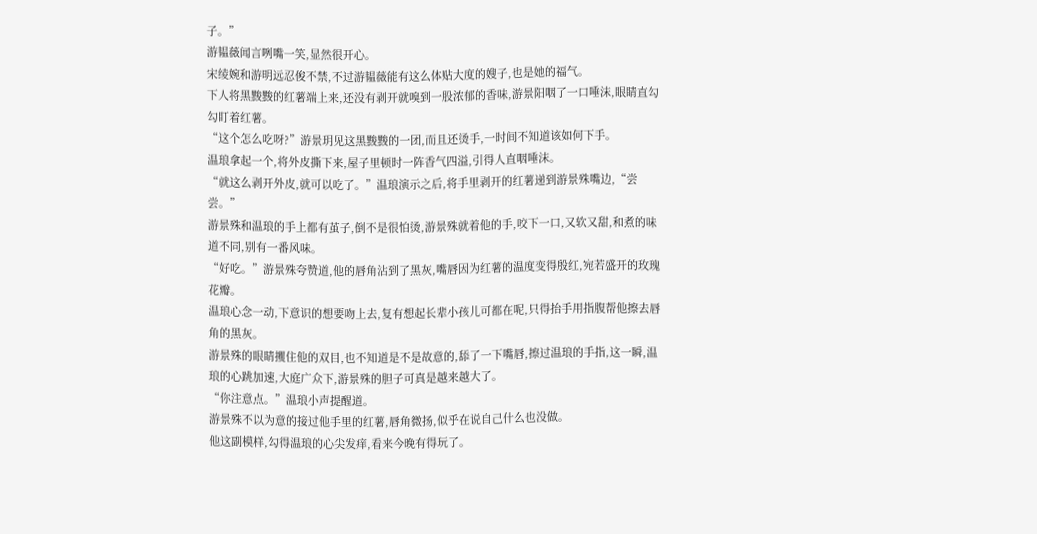子。”
游韫薇闻言咧嘴一笑,显然很开心。
宋绫婉和游明远忍俊不禁,不过游韫薇能有这么体贴大度的嫂子,也是她的福气。
下人将黑黢黢的红薯端上来,还没有剥开就嗅到一股浓郁的香味,游景阳咽了一口唾沫,眼睛直勾勾盯着红薯。
“这个怎么吃呀?”游景玥见这黑黢黢的一团,而且还烫手,一时间不知道该如何下手。
温琅拿起一个,将外皮撕下来,屋子里顿时一阵香气四溢,引得人直咽唾沫。
“就这么剥开外皮,就可以吃了。”温琅演示之后,将手里剥开的红薯递到游景殊嘴边,“尝尝。”
游景殊和温琅的手上都有茧子,倒不是很怕烫,游景殊就着他的手,咬下一口,又软又甜,和煮的味道不同,别有一番风味。
“好吃。”游景殊夸赞道,他的唇角沾到了黑灰,嘴唇因为红薯的温度变得殷红,宛若盛开的玫瑰花瓣。
温琅心念一动,下意识的想要吻上去,复有想起长辈小孩儿可都在呢,只得抬手用指腹帮他擦去唇角的黑灰。
游景殊的眼睛攫住他的双目,也不知道是不是故意的,舔了一下嘴唇,擦过温琅的手指,这一瞬,温琅的心跳加速,大庭广众下,游景殊的胆子可真是越来越大了。
“你注意点。”温琅小声提醒道。
游景殊不以为意的接过他手里的红薯,唇角微扬,似乎在说自己什么也没做。
他这副模样,勾得温琅的心尖发痒,看来今晚有得玩了。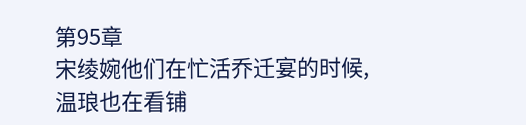第95章
宋绫婉他们在忙活乔迁宴的时候,温琅也在看铺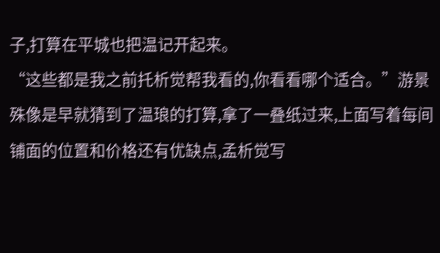子,打算在平城也把温记开起来。
“这些都是我之前托析觉帮我看的,你看看哪个适合。”游景殊像是早就猜到了温琅的打算,拿了一叠纸过来,上面写着每间铺面的位置和价格还有优缺点,孟析觉写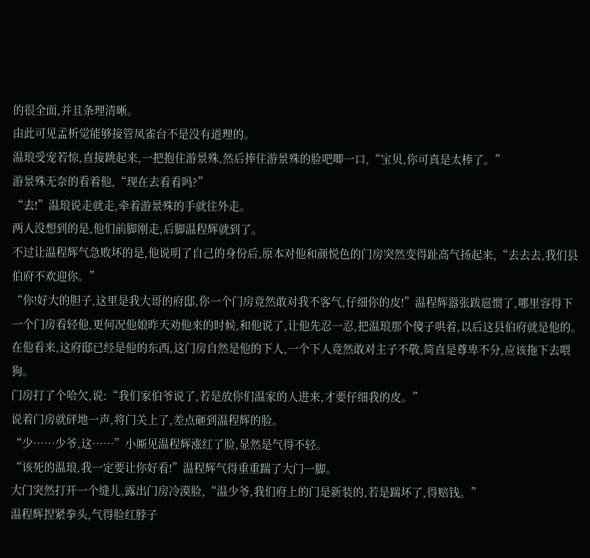的很全面,并且条理清晰。
由此可见孟析觉能够接管凤雀台不是没有道理的。
温琅受宠若惊,直接跳起来,一把抱住游景殊,然后捧住游景殊的脸吧唧一口,“宝贝,你可真是太棒了。”
游景殊无奈的看着他,“现在去看看吗?”
“去!”温琅说走就走,牵着游景殊的手就往外走。
两人没想到的是,他们前脚刚走,后脚温程辉就到了。
不过让温程辉气急败坏的是,他说明了自己的身份后,原本对他和颜悦色的门房突然变得趾高气扬起来,“去去去,我们县伯府不欢迎你。”
“你!好大的胆子,这里是我大哥的府邸,你一个门房竟然敢对我不客气,仔细你的皮!”温程辉嚣张跋扈惯了,哪里容得下一个门房看轻他,更何况他娘昨天劝他来的时候,和他说了,让他先忍一忍,把温琅那个傻子哄着,以后这县伯府就是他的。
在他看来,这府邸已经是他的东西,这门房自然是他的下人,一个下人竟然敢对主子不敬,简直是尊卑不分,应该拖下去喂狗。
门房打了个哈欠,说:“我们家伯爷说了,若是放你们温家的人进来,才要仔细我的皮。”
说着门房就砰地一声,将门关上了,差点砸到温程辉的脸。
“少……少爷,这……”小厮见温程辉涨红了脸,显然是气得不轻。
“该死的温琅,我一定要让你好看!”温程辉气得重重踹了大门一脚。
大门突然打开一个缝儿,露出门房冷漠脸,“温少爷,我们府上的门是新装的,若是踹坏了,得赔钱。”
温程辉捏紧拳头,气得脸红脖子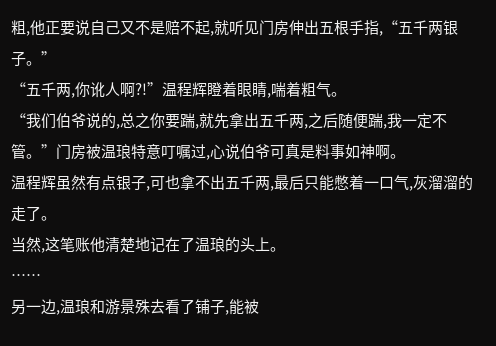粗,他正要说自己又不是赔不起,就听见门房伸出五根手指,“五千两银子。”
“五千两,你讹人啊?!”温程辉瞪着眼睛,喘着粗气。
“我们伯爷说的,总之你要踹,就先拿出五千两,之后随便踹,我一定不管。”门房被温琅特意叮嘱过,心说伯爷可真是料事如神啊。
温程辉虽然有点银子,可也拿不出五千两,最后只能憋着一口气,灰溜溜的走了。
当然,这笔账他清楚地记在了温琅的头上。
……
另一边,温琅和游景殊去看了铺子,能被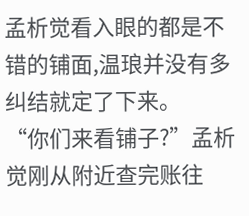孟析觉看入眼的都是不错的铺面,温琅并没有多纠结就定了下来。
“你们来看铺子?”孟析觉刚从附近查完账往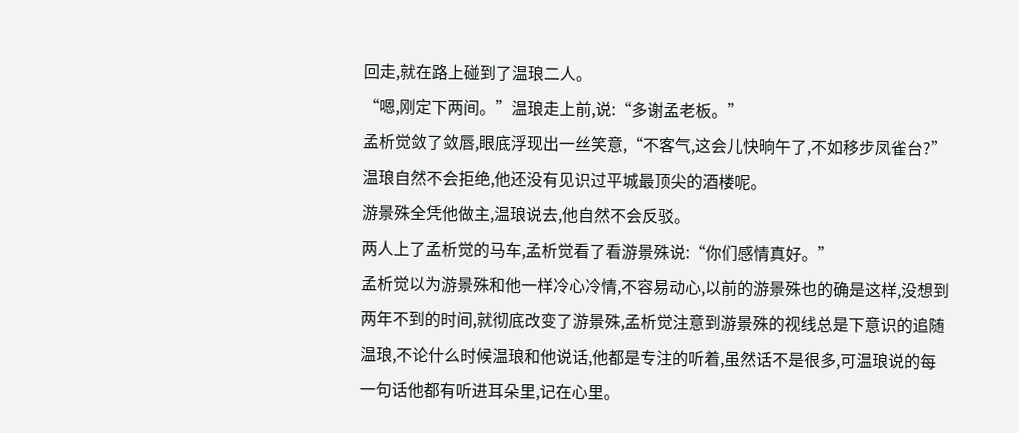回走,就在路上碰到了温琅二人。
“嗯,刚定下两间。”温琅走上前,说:“多谢孟老板。”
孟析觉敛了敛唇,眼底浮现出一丝笑意,“不客气,这会儿快晌午了,不如移步凤雀台?”
温琅自然不会拒绝,他还没有见识过平城最顶尖的酒楼呢。
游景殊全凭他做主,温琅说去,他自然不会反驳。
两人上了孟析觉的马车,孟析觉看了看游景殊说:“你们感情真好。”
孟析觉以为游景殊和他一样冷心冷情,不容易动心,以前的游景殊也的确是这样,没想到两年不到的时间,就彻底改变了游景殊,孟析觉注意到游景殊的视线总是下意识的追随温琅,不论什么时候温琅和他说话,他都是专注的听着,虽然话不是很多,可温琅说的每一句话他都有听进耳朵里,记在心里。